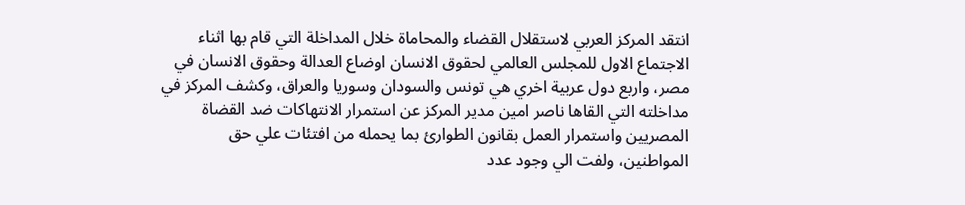انتقد المركز العربي لاستقلال القضاء والمحاماة خلال المداخلة التي قام بها اثناء الاجتماع الاول للمجلس العالمي لحقوق الانسان اوضاع العدالة وحقوق الانسان في مصر، واربع دول عربية اخري هي تونس والسودان وسوريا والعراق، وكشف المركز في مداخلته التي القاها ناصر امين مدير المركز عن استمرار الانتهاكات ضد القضاة المصريين واستمرار العمل بقانون الطوارئ بما يحمله من افتئات علي حق المواطنين، ولفت الي وجود عدد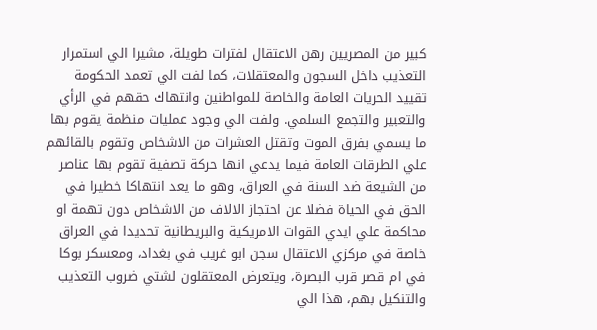كبير من المصريين رهن الاعتقال لفترات طويلة، مشيرا الي استمرار التعذيب داخل السجون والمعتقلات، كما لفت الي تعمد الحكومة تقييد الحريات العامة والخاصة للمواطنين وانتهاك حقهم في الرأي والتعبير والتجمع السلمي. ولفت الي وجود عمليات منظمة يقوم بها ما يسمي بفرق الموت وتقتل العشرات من الاشخاص وتقوم بالقائهم علي الطرقات العامة فيما يدعي انها حركة تصفية تقوم بها عناصر من الشيعة ضد السنة في العراق، وهو ما يعد انتهاكا خطيرا في الحق في الحياة فضلا عن احتجاز الالاف من الاشخاص دون تهمة او محاكمة علي ايدي القوات الامريكية والبريطانية تحديدا في العراق خاصة في مركزي الاعتقال سجن ابو غريب في بغداد، ومعسكر بوكا في ام قصر قرب البصرة، ويتعرض المعتقلون لشتي ضروب التعذيب والتنكيل بهم، هذا الي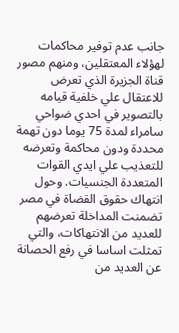جانب عدم توفير محاكمات لهؤلاء المعتقلين، ومنهم مصور قناة الجزيرة الذي تعرض للاعتقال علي خلفية قيامه بالتصوير في احدي ضواحي سامراء لمدة 75 يوما دون تهمة محددة ودون محاكمة وتعرضه للتعذيب علي ايدي القوات المتعددة الجنسيات. وحول انتهاك حقوق القضاة في مصر تضمنت المداخلة تعرضهم للعديد من الانتهاكات، والتي تمثلت اساسا في رفع الحصانة عن العديد من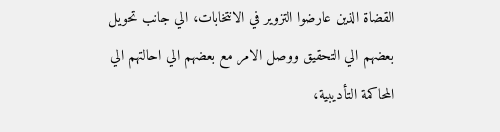القضاة الذين عارضوا التزوير في الانتخابات، الي جانب تحويل بعضهم الي التحقيق ووصل الامر مع بعضهم الي احالتهم الي المحاكمة التأديبية،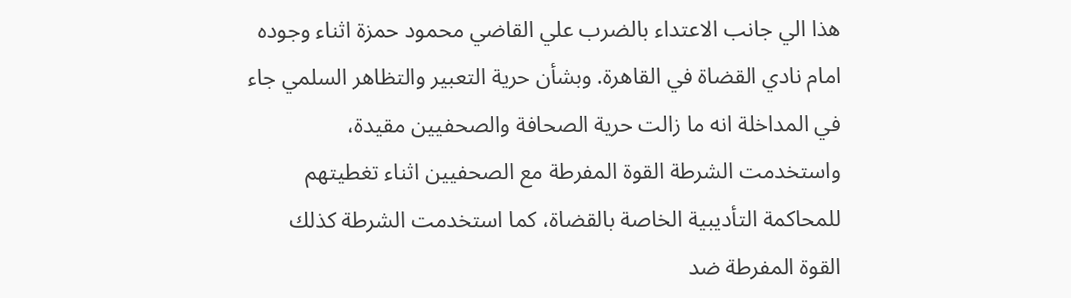هذا الي جانب الاعتداء بالضرب علي القاضي محمود حمزة اثناء وجوده امام نادي القضاة في القاهرة. وبشأن حرية التعبير والتظاهر السلمي جاء في المداخلة انه ما زالت حرية الصحافة والصحفيين مقيدة، واستخدمت الشرطة القوة المفرطة مع الصحفيين اثناء تغطيتهم للمحاكمة التأديبية الخاصة بالقضاة، كما استخدمت الشرطة كذلك القوة المفرطة ضد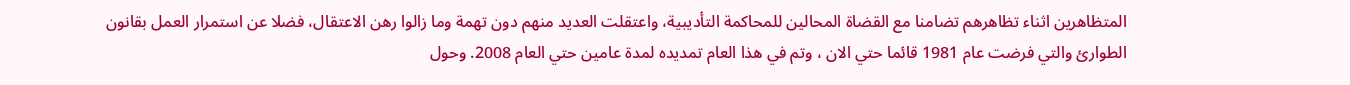المتظاهرين اثناء تظاهرهم تضامنا مع القضاة المحالين للمحاكمة التأديبية، واعتقلت العديد منهم دون تهمة وما زالوا رهن الاعتقال، فضلا عن استمرار العمل بقانون الطوارئ والتي فرضت عام 1981 قائما حتي الان ، وتم في هذا العام تمديده لمدة عامين حتي العام 2008. وحول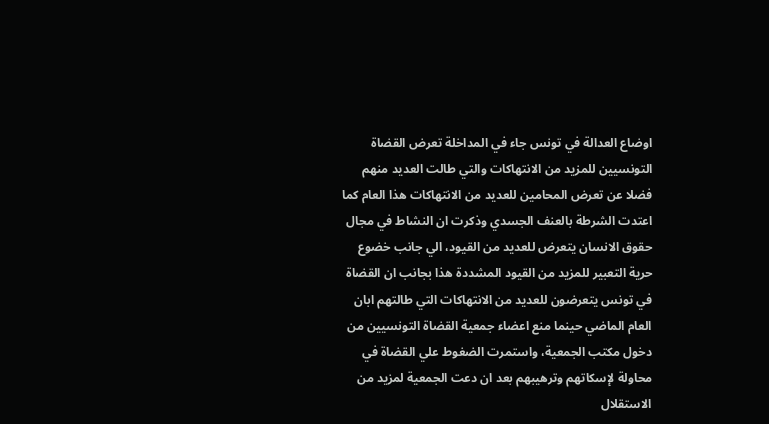اوضاع العدالة في تونس جاء في المداخلة تعرض القضاة التونسيين للمزيد من الانتهاكات والتي طالت العديد منهم فضلا عن تعرض المحامين للعديد من الانتهاكات هذا العام كما اعتدت الشرطة بالعنف الجسدي وذكرت ان النشاط في مجال حقوق الانسان يتعرض للعديد من القيود، الي جانب خضوع حرية التعبير للمزيد من القيود المشددة هذا بجانب ان القضاة في تونس يتعرضون للعديد من الانتهاكات التي طالتهم ابان العام الماضي حينما منع اعضاء جمعية القضاة التونسيين من دخول مكتب الجمعية، واستمرت الضغوط علي القضاة في محاولة لإسكاتهم وترهيبهم بعد ان دعت الجمعية لمزيد من الاستقلال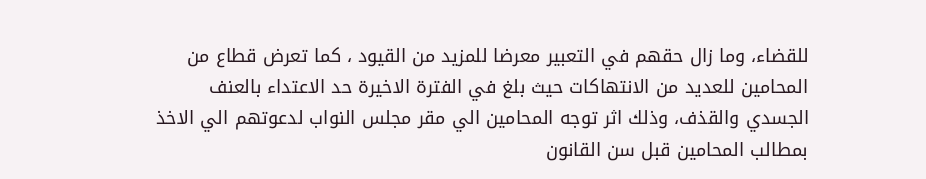للقضاء، وما زال حقهم في التعبير معرضا للمزيد من القيود ، كما تعرض قطاع من المحامين للعديد من الانتهاكات حيث بلغ في الفترة الاخيرة حد الاعتداء بالعنف الجسدي والقذف، وذلك اثر توجه المحامين الي مقر مجلس النواب لدعوتهم الي الاخذ بمطالب المحامين قبل سن القانون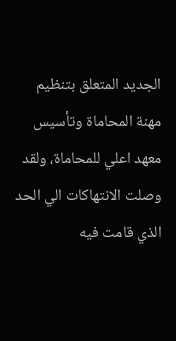الجديد المتعلق بتنظيم مهنة المحاماة وتأسيس معهد اعلي للمحاماة، ولقد وصلت الانتهاكات الي الحد الذي قامت فيه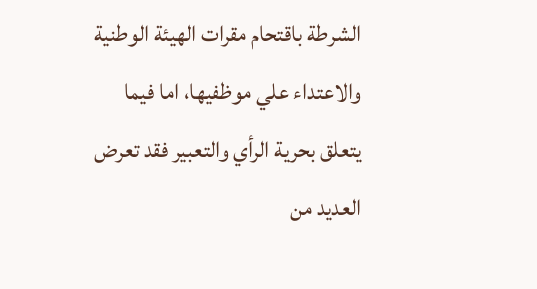الشرطة باقتحام مقرات الهيئة الوطنية والاعتداء علي موظفيها، اما فيما يتعلق بحرية الرأي والتعبير فقد تعرض العديد من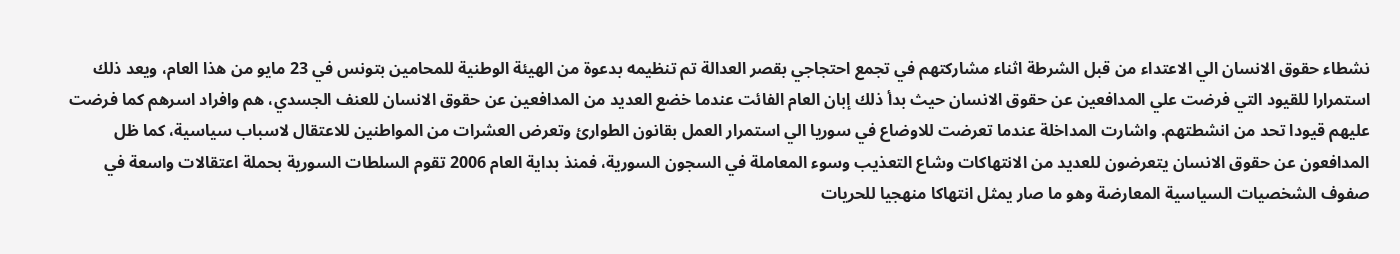نشطاء حقوق الانسان الي الاعتداء من قبل الشرطة اثناء مشاركتهم في تجمع احتجاجي بقصر العدالة تم تنظيمه بدعوة من الهيئة الوطنية للمحامين بتونس في 23 مايو من هذا العام، ويعد ذلك استمرارا للقيود التي فرضت علي المدافعين عن حقوق الانسان حيث بدأ ذلك إبان العام الفائت عندما خضع العديد من المدافعين عن حقوق الانسان للعنف الجسدي، هم وافراد اسرهم كما فرضت عليهم قيودا تحد من انشطتهم. واشارت المداخلة عندما تعرضت للاوضاع في سوريا الي استمرار العمل بقانون الطوارئ وتعرض العشرات من المواطنين للاعتقال لاسباب سياسية، كما ظل المدافعون عن حقوق الانسان يتعرضون للعديد من الانتهاكات وشاع التعذيب وسوء المعاملة في السجون السورية، فمنذ بداية العام 2006 تقوم السلطات السورية بحملة اعتقالات واسعة في صفوف الشخصيات السياسية المعارضة وهو ما صار يمثل انتهاكا منهجيا للحريات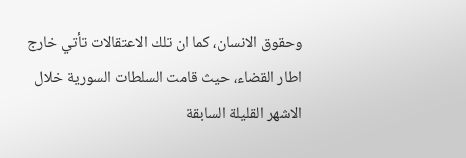وحقوق الانسان، كما ان تلك الاعتقالات تأتي خارج اطار القضاء، حيث قامت السلطات السورية خلال الاشهر القليلة السابقة